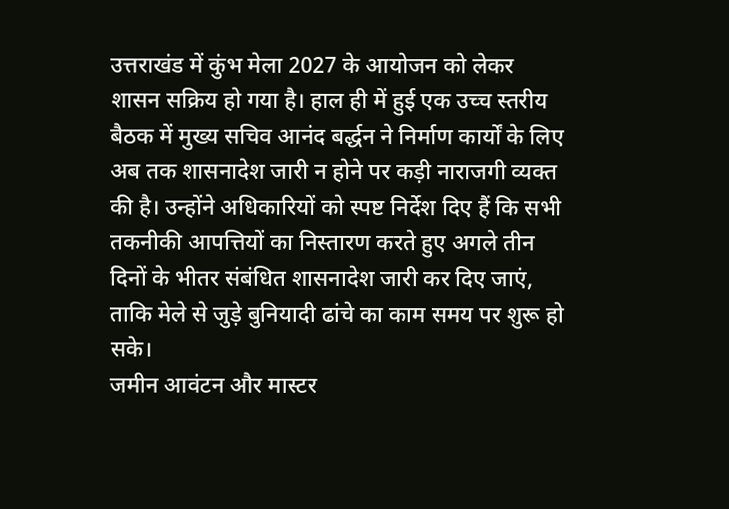उत्तराखंड में कुंभ मेला 2027 के आयोजन को लेकर शासन सक्रिय हो गया है। हाल ही में हुई एक उच्च स्तरीय बैठक में मुख्य सचिव आनंद बर्द्धन ने निर्माण कार्यों के लिए अब तक शासनादेश जारी न होने पर कड़ी नाराजगी व्यक्त की है। उन्होंने अधिकारियों को स्पष्ट निर्देश दिए हैं कि सभी तकनीकी आपत्तियों का निस्तारण करते हुए अगले तीन दिनों के भीतर संबंधित शासनादेश जारी कर दिए जाएं, ताकि मेले से जुड़े बुनियादी ढांचे का काम समय पर शुरू हो सके।
जमीन आवंटन और मास्टर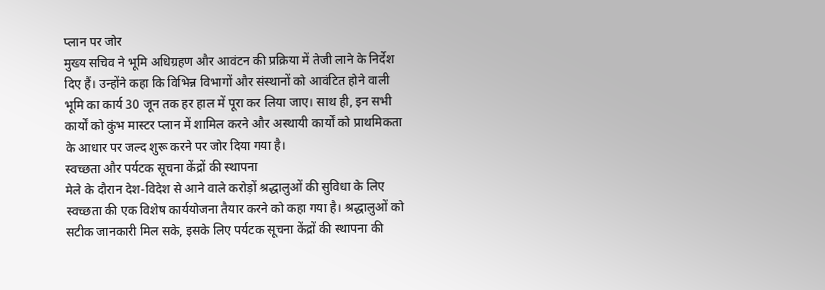प्लान पर जोर
मुख्य सचिव ने भूमि अधिग्रहण और आवंटन की प्रक्रिया में तेजी लाने के निर्देश दिए हैं। उन्होंने कहा कि विभिन्न विभागों और संस्थानों को आवंटित होने वाली भूमि का कार्य 30 जून तक हर हाल में पूरा कर लिया जाए। साथ ही, इन सभी कार्यों को कुंभ मास्टर प्लान में शामिल करने और अस्थायी कार्यों को प्राथमिकता के आधार पर जल्द शुरू करने पर जोर दिया गया है।
स्वच्छता और पर्यटक सूचना केंद्रों की स्थापना
मेले के दौरान देश-विदेश से आने वाले करोड़ों श्रद्धालुओं की सुविधा के लिए स्वच्छता की एक विशेष कार्ययोजना तैयार करने को कहा गया है। श्रद्धालुओं को सटीक जानकारी मिल सके, इसके लिए पर्यटक सूचना केंद्रों की स्थापना की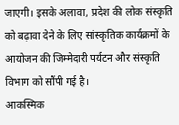जाएगी। इसके अलावा, प्रदेश की लोक संस्कृति को बढ़ावा देने के लिए सांस्कृतिक कार्यक्रमों के आयोजन की जिम्मेदारी पर्यटन और संस्कृति विभाग को सौंपी गई है।
आकस्मिक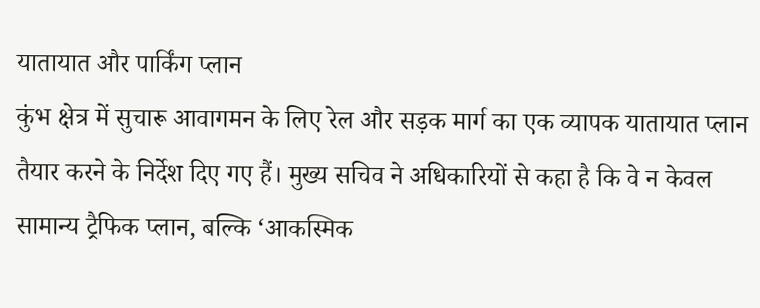यातायात और पार्किंग प्लान
कुंभ क्षेत्र में सुचारू आवागमन के लिए रेल और सड़क मार्ग का एक व्यापक यातायात प्लान तैयार करने के निर्देश दिए गए हैं। मुख्य सचिव ने अधिकारियों से कहा है कि वे न केवल सामान्य ट्रैफिक प्लान, बल्कि ‘आकस्मिक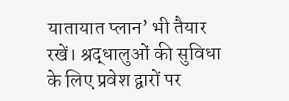यातायात प्लान’ भी तैयार रखें। श्रद्धालुओं की सुविधा के लिए प्रवेश द्वारों पर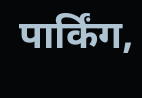पार्किंग,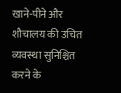खाने-पीने और शौचालय की उचित व्यवस्था सुनिश्चित करने के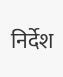निर्देश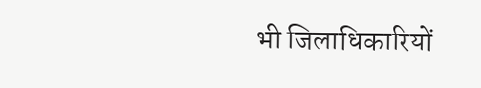भी जिलाधिकारियों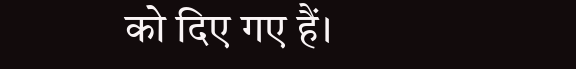को दिए गए हैं।